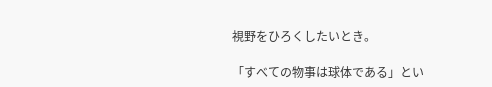視野をひろくしたいとき。

「すべての物事は球体である」とい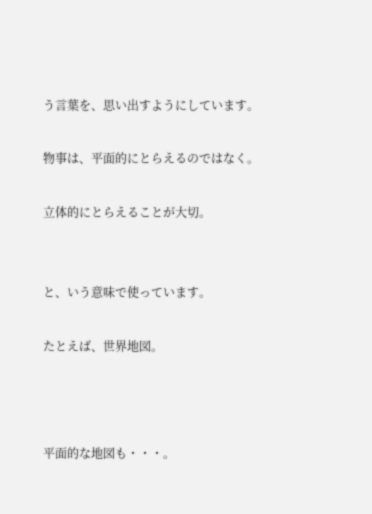う言葉を、思い出すようにしています。

物事は、平面的にとらえるのではなく。

立体的にとらえることが大切。


と、いう意味で使っています。

たとえば、世界地図。



平面的な地図も・・・。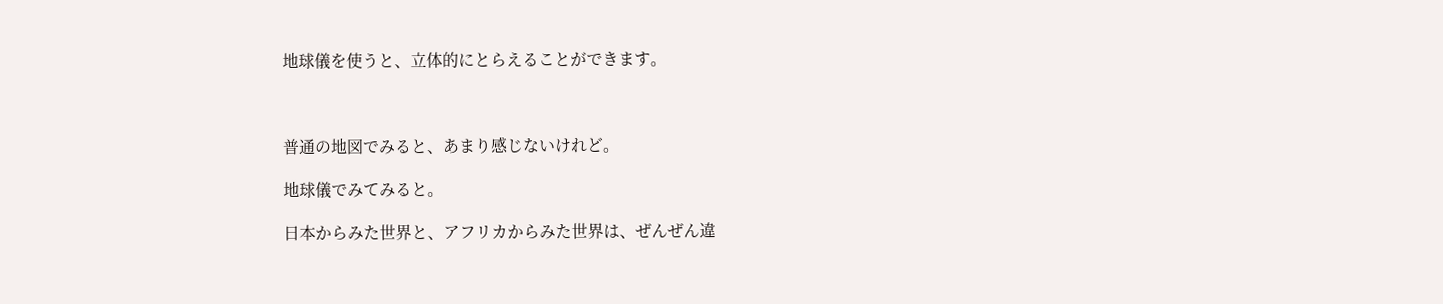地球儀を使うと、立体的にとらえることができます。



普通の地図でみると、あまり感じないけれど。

地球儀でみてみると。

日本からみた世界と、アフリカからみた世界は、ぜんぜん違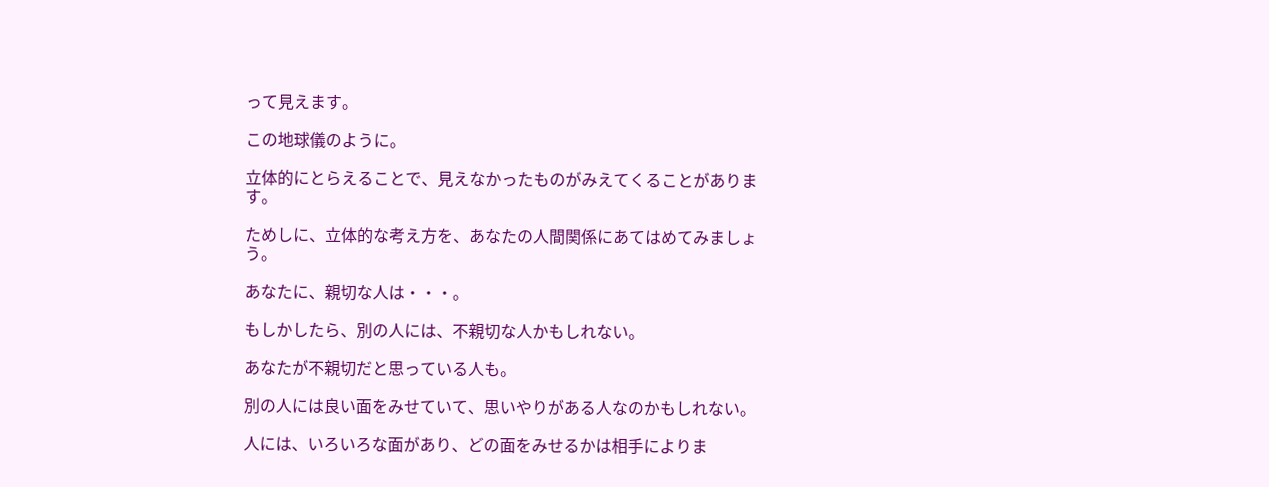って見えます。

この地球儀のように。

立体的にとらえることで、見えなかったものがみえてくることがあります。

ためしに、立体的な考え方を、あなたの人間関係にあてはめてみましょう。

あなたに、親切な人は・・・。

もしかしたら、別の人には、不親切な人かもしれない。

あなたが不親切だと思っている人も。

別の人には良い面をみせていて、思いやりがある人なのかもしれない。

人には、いろいろな面があり、どの面をみせるかは相手によりま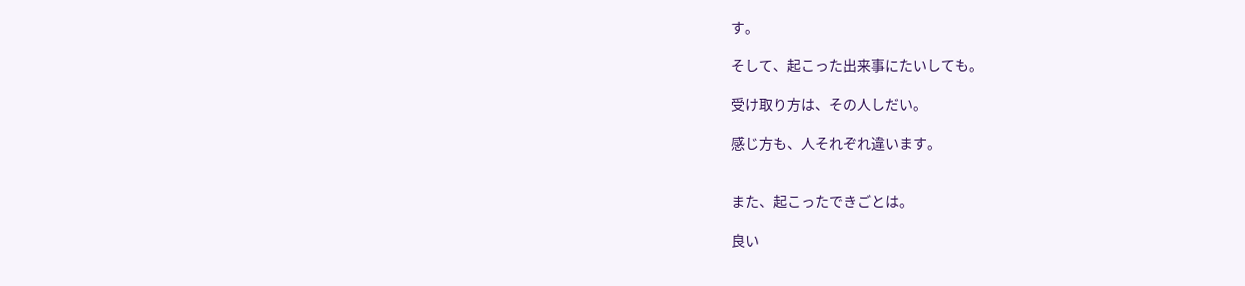す。

そして、起こった出来事にたいしても。

受け取り方は、その人しだい。

感じ方も、人それぞれ違います。


また、起こったできごとは。

良い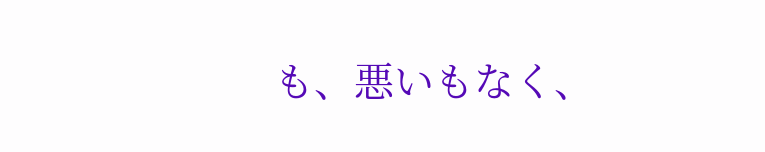も、悪いもなく、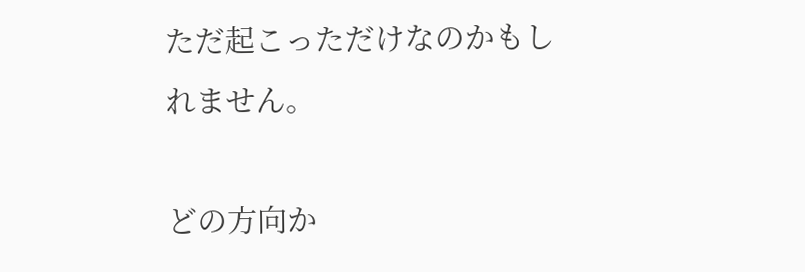ただ起こっただけなのかもしれません。

どの方向か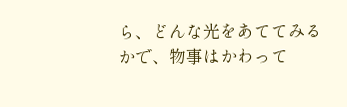ら、どんな光をあててみるかで、物事はかわって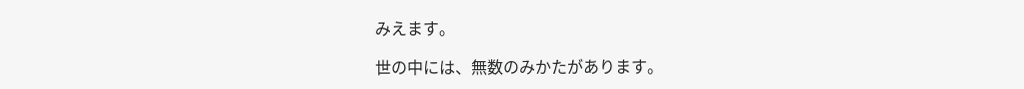みえます。

世の中には、無数のみかたがあります。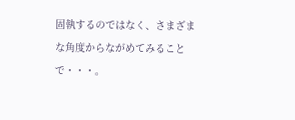固執するのではなく、さまざまな角度からながめてみることで・・・。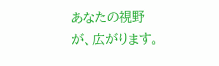あなたの視野が、広がります。